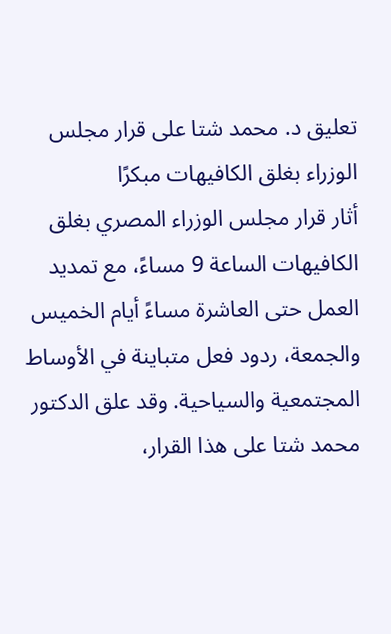تعليق د. محمد شتا على قرار مجلس الوزراء بغلق الكافيهات مبكرًا
أثار قرار مجلس الوزراء المصري بغلق الكافيهات الساعة 9 مساءً، مع تمديد العمل حتى العاشرة مساءً أيام الخميس والجمعة، ردود فعل متباينة في الأوساط المجتمعية والسياحية. وقد علق الدكتور محمد شتا على هذا القرار،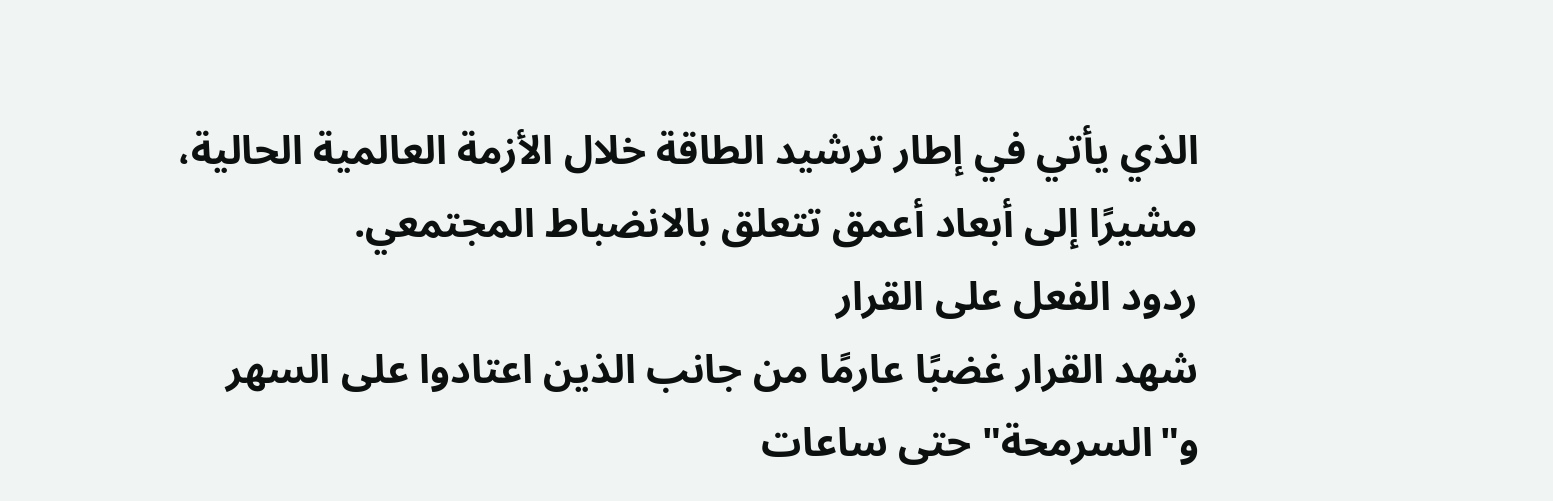الذي يأتي في إطار ترشيد الطاقة خلال الأزمة العالمية الحالية، مشيرًا إلى أبعاد أعمق تتعلق بالانضباط المجتمعي.
ردود الفعل على القرار
شهد القرار غضبًا عارمًا من جانب الذين اعتادوا على السهر و"السرمحة" حتى ساعات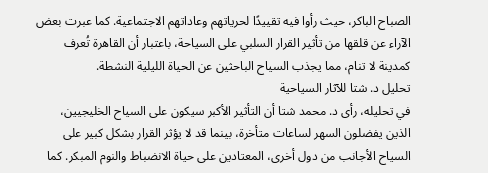الصباح الباكر، حيث رأوا فيه تقييدًا لحرياتهم وعاداتهم الاجتماعية. كما عبرت بعض الآراء عن قلقها من تأثير القرار السلبي على السياحة، باعتبار أن القاهرة تُعرف كمدينة لا تنام، مما يجذب السياح الباحثين عن الحياة الليلية النشطة.
تحليل د. شتا للآثار السياحية
في تحليله، رأى د. محمد شتا أن التأثير الأكبر سيكون على السياح الخليجيين، الذين يفضلون السهر لساعات متأخرة، بينما قد لا يؤثر القرار بشكل كبير على السياح الأجانب من دول أخرى، المعتادين على حياة الانضباط والنوم المبكر. كما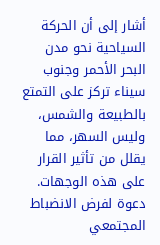أشار إلى أن الحركة السياحية نحو مدن البحر الأحمر وجنوب سيناء تركز على التمتع بالطبيعة والشمس، وليس السهر، مما يقلل من تأثير القرار على هذه الوجهات.
دعوة لفرض الانضباط المجتمعي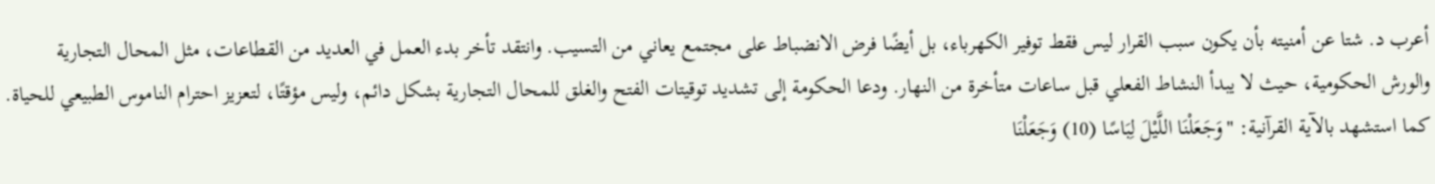أعرب د. شتا عن أمنيته بأن يكون سبب القرار ليس فقط توفير الكهرباء، بل أيضًا فرض الانضباط على مجتمع يعاني من التسيب. وانتقد تأخر بدء العمل في العديد من القطاعات، مثل المحال التجارية والورش الحكومية، حيث لا يبدأ النشاط الفعلي قبل ساعات متأخرة من النهار. ودعا الحكومة إلى تشديد توقيتات الفتح والغلق للمحال التجارية بشكل دائم، وليس مؤقتًا، لتعزيز احترام الناموس الطبيعي للحياة.
كما استشهد بالآية القرآنية: "وَجَعَلْنَا اللَّيْلَ لِبَاسًا (10) وَجَعَلْنَا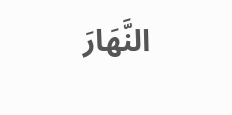النَّهَارَ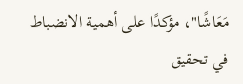مَعَاشًا"، مؤكدًا على أهمية الانضباط في تحقيق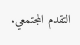التقدم المجتمعي.